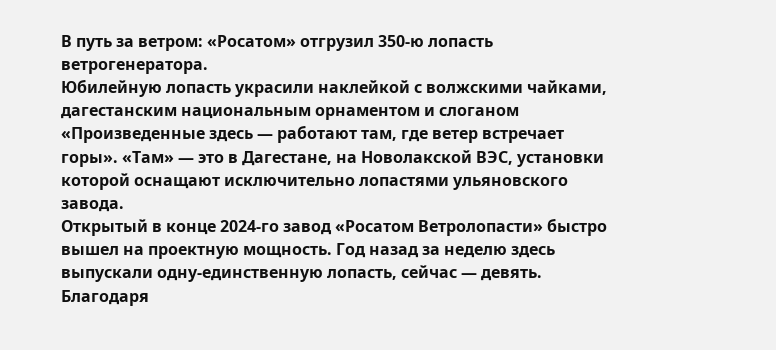В путь за ветром: «Росатом» отгрузил 350-ю лопасть ветрогенератора.
Юбилейную лопасть украсили наклейкой с волжскими чайками, дагестанским национальным орнаментом и слоганом «Произведенные здесь — работают там, где ветер встречает горы». «Там» — это в Дагестане, на Новолакской ВЭС, установки которой оснащают исключительно лопастями ульяновского завода.
Открытый в конце 2024‑го завод «Росатом Ветролопасти» быстро вышел на проектную мощность. Год назад за неделю здесь выпускали одну-единственную лопасть, сейчас — девять. Благодаря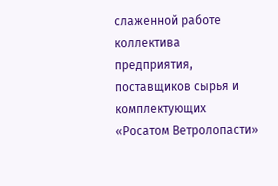слаженной работе коллектива предприятия, поставщиков сырья и комплектующих «Росатом Ветролопасти»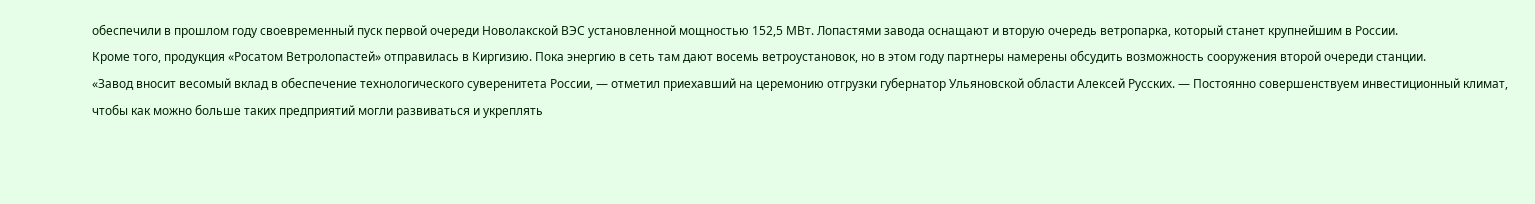обеспечили в прошлом году своевременный пуск первой очереди Новолакской ВЭС установленной мощностью 152,5 МВт. Лопастями завода оснащают и вторую очередь ветропарка, который станет крупнейшим в России.
Кроме того, продукция «Росатом Ветролопастей» отправилась в Киргизию. Пока энергию в сеть там дают восемь ветроустановок, но в этом году партнеры намерены обсудить возможность сооружения второй очереди станции.
«Завод вносит весомый вклад в обеспечение технологического суверенитета России, — отметил приехавший на церемонию отгрузки губернатор Ульяновской области Алексей Русских. — Постоянно совершенствуем инвестиционный климат, чтобы как можно больше таких предприятий могли развиваться и укреплять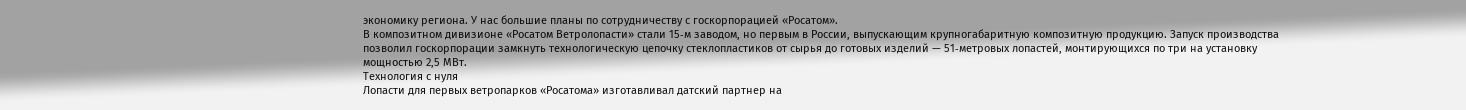экономику региона. У нас большие планы по сотрудничеству с госкорпорацией «Росатом».
В композитном дивизионе «Росатом Ветролопасти» стали 15‑м заводом, но первым в России, выпускающим крупногабаритную композитную продукцию. Запуск производства позволил госкорпорации замкнуть технологическую цепочку стеклопластиков от сырья до готовых изделий — 51‑метровых лопастей, монтирующихся по три на установку мощностью 2,5 МВт.
Технология с нуля
Лопасти для первых ветропарков «Росатома» изготавливал датский партнер на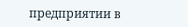предприятии в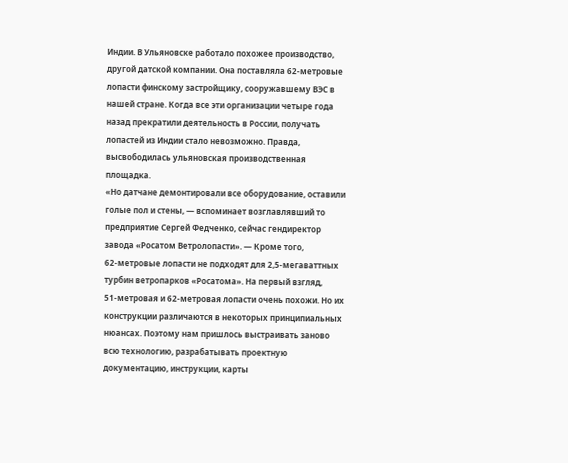Индии. В Ульяновске работало похожее производство, другой датской компании. Она поставляла 62‑метровые лопасти финскому застройщику, сооружавшему ВЭС в нашей стране. Когда все эти организации четыре года назад прекратили деятельность в России, получать лопастей из Индии стало невозможно. Правда, высвободилась ульяновская производственная площадка.
«Но датчане демонтировали все оборудование, оставили голые пол и стены, — вспоминает возглавлявший то предприятие Сергей Федченко, сейчас гендиректор завода «Росатом Ветролопасти». — Кроме того, 62‑метровые лопасти не подходят для 2,5‑мегаваттных турбин ветропарков «Росатома». На первый взгляд, 51‑метровая и 62‑метровая лопасти очень похожи. Но их конструкции различаются в некоторых принципиальных нюансах. Поэтому нам пришлось выстраивать заново всю технологию, разрабатывать проектную документацию, инструкции, карты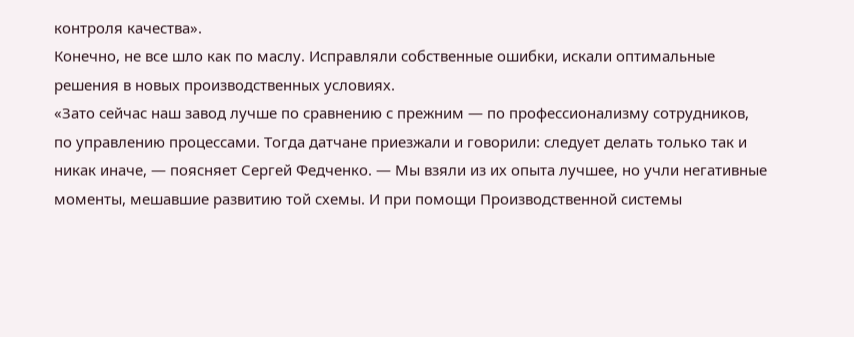контроля качества».
Конечно, не все шло как по маслу. Исправляли собственные ошибки, искали оптимальные решения в новых производственных условиях.
«Зато сейчас наш завод лучше по сравнению с прежним — по профессионализму сотрудников, по управлению процессами. Тогда датчане приезжали и говорили: следует делать только так и никак иначе, — поясняет Сергей Федченко. — Мы взяли из их опыта лучшее, но учли негативные моменты, мешавшие развитию той схемы. И при помощи Производственной системы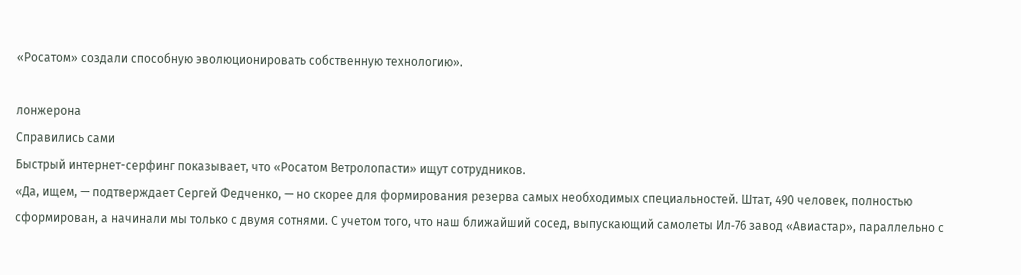«Росатом» создали способную эволюционировать собственную технологию».

лонжерона
Справились сами
Быстрый интернет-серфинг показывает, что «Росатом Ветролопасти» ищут сотрудников.
«Да, ищем, — подтверждает Сергей Федченко, — но скорее для формирования резерва самых необходимых специальностей. Штат, 490 человек, полностью сформирован, а начинали мы только с двумя сотнями. С учетом того, что наш ближайший сосед, выпускающий самолеты Ил‑76 завод «Авиастар», параллельно с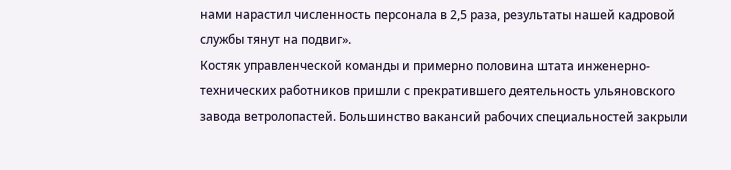нами нарастил численность персонала в 2,5 раза, результаты нашей кадровой службы тянут на подвиг».
Костяк управленческой команды и примерно половина штата инженерно-технических работников пришли с прекратившего деятельность ульяновского завода ветролопастей. Большинство вакансий рабочих специальностей закрыли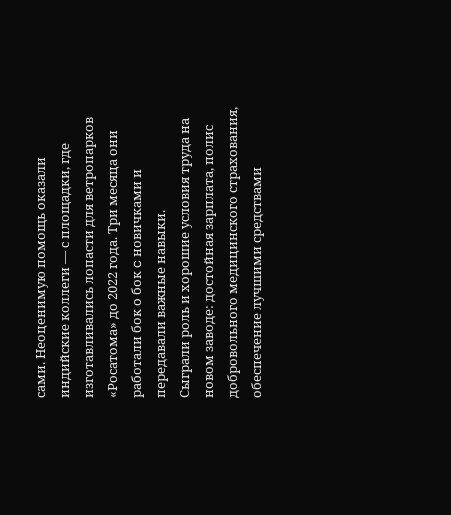сами. Неоценимую помощь оказали индийские коллеги — с площадки, где изготавливались лопасти для ветропарков «Росатома» до 2022 года. Три месяца они работали бок о бок c новичками и передавали важные навыки.
Сыграли роль и хорошие условия труда на новом заводе: достойная зарплата, полис добровольного медицинского страхования, обеспечение лучшими средствами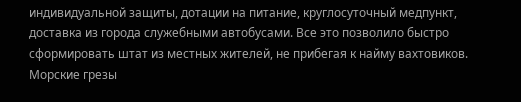индивидуальной защиты, дотации на питание, круглосуточный медпункт, доставка из города служебными автобусами. Все это позволило быстро сформировать штат из местных жителей, не прибегая к найму вахтовиков.
Морские грезы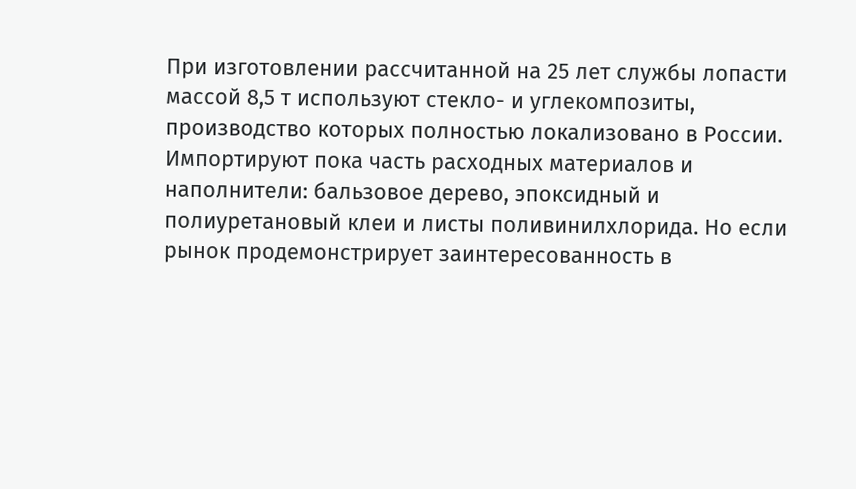При изготовлении рассчитанной на 25 лет службы лопасти массой 8,5 т используют стекло- и углекомпозиты, производство которых полностью локализовано в России. Импортируют пока часть расходных материалов и наполнители: бальзовое дерево, эпоксидный и полиуретановый клеи и листы поливинилхлорида. Но если рынок продемонстрирует заинтересованность в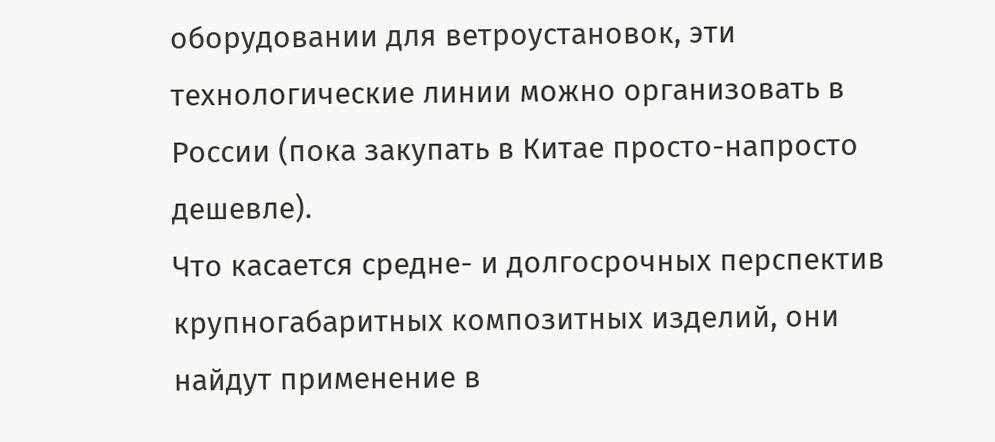оборудовании для ветроустановок, эти технологические линии можно организовать в России (пока закупать в Китае просто-напросто дешевле).
Что касается средне- и долгосрочных перспектив крупногабаритных композитных изделий, они найдут применение в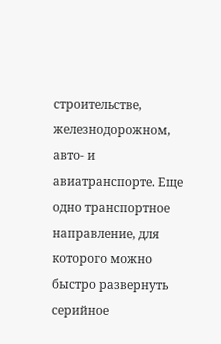строительстве, железнодорожном, авто- и авиатранспорте. Еще одно транспортное направление, для которого можно быстро развернуть серийное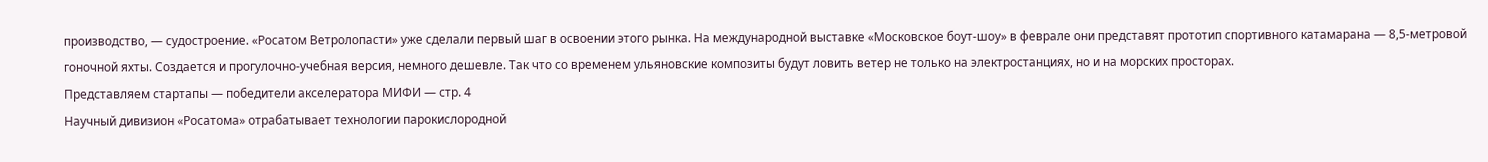производство, — судостроение. «Росатом Ветролопасти» уже сделали первый шаг в освоении этого рынка. На международной выставке «Московское боут-шоу» в феврале они представят прототип спортивного катамарана — 8,5‑метровой гоночной яхты. Создается и прогулочно-учебная версия, немного дешевле. Так что со временем ульяновские композиты будут ловить ветер не только на электростанциях, но и на морских просторах.
Представляем стартапы — победители акселератора МИФИ — стр. 4
Научный дивизион «Росатома» отрабатывает технологии парокислородной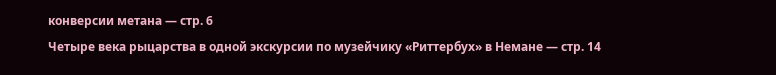конверсии метана — стр. 6
Четыре века рыцарства в одной экскурсии по музейчику «Риттербух» в Немане — стр. 14